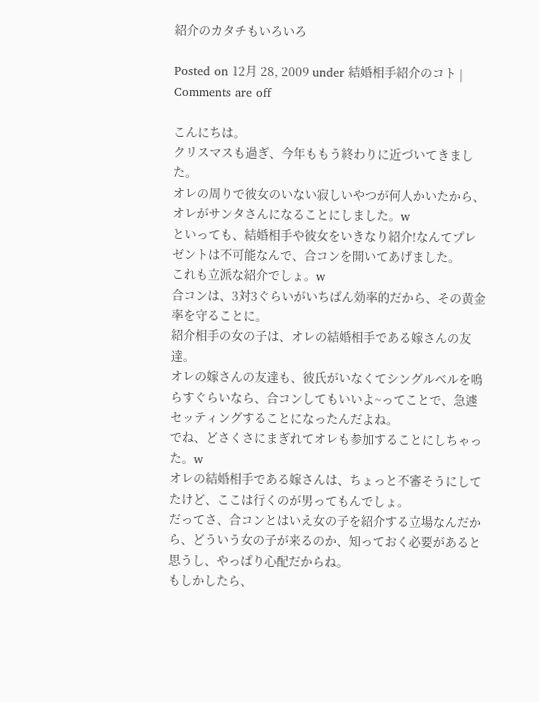紹介のカタチもいろいろ

Posted on 12月 28, 2009 under 結婚相手紹介のコト | Comments are off

こんにちは。
クリスマスも過ぎ、今年ももう終わりに近づいてきました。
オレの周りで彼女のいない寂しいやつが何人かいたから、オレがサンタさんになることにしました。w
といっても、結婚相手や彼女をいきなり紹介!なんてプレゼントは不可能なんで、合コンを開いてあげました。
これも立派な紹介でしょ。w
合コンは、3対3ぐらいがいちばん効率的だから、その黄金率を守ることに。
紹介相手の女の子は、オレの結婚相手である嫁さんの友達。
オレの嫁さんの友達も、彼氏がいなくてシングルベルを鳴らすぐらいなら、合コンしてもいいよ~ってことで、急遽セッティングすることになったんだよね。
でね、どさくさにまぎれてオレも参加することにしちゃった。w
オレの結婚相手である嫁さんは、ちょっと不審そうにしてたけど、ここは行くのが男ってもんでしょ。
だってさ、合コンとはいえ女の子を紹介する立場なんだから、どういう女の子が来るのか、知っておく必要があると思うし、やっぱり心配だからね。
もしかしたら、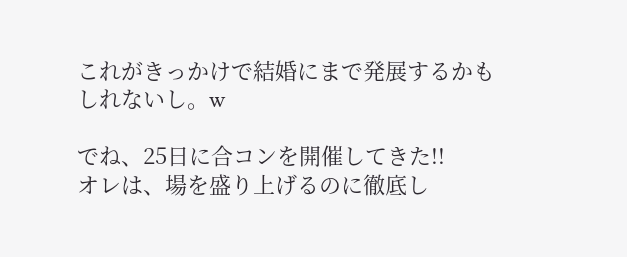これがきっかけで結婚にまで発展するかもしれないし。w

でね、25日に合コンを開催してきた!!
オレは、場を盛り上げるのに徹底し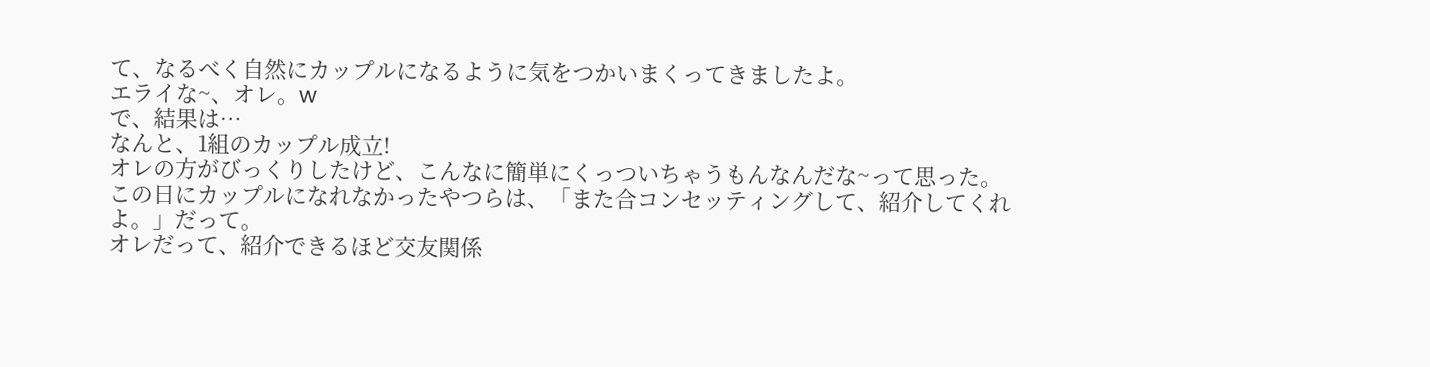て、なるべく自然にカップルになるように気をつかいまくってきましたよ。
エライな~、オレ。w
で、結果は…
なんと、1組のカップル成立!
オレの方がびっくりしたけど、こんなに簡単にくっついちゃうもんなんだな~って思った。
この日にカップルになれなかったやつらは、「また合コンセッティングして、紹介してくれよ。」だって。
オレだって、紹介できるほど交友関係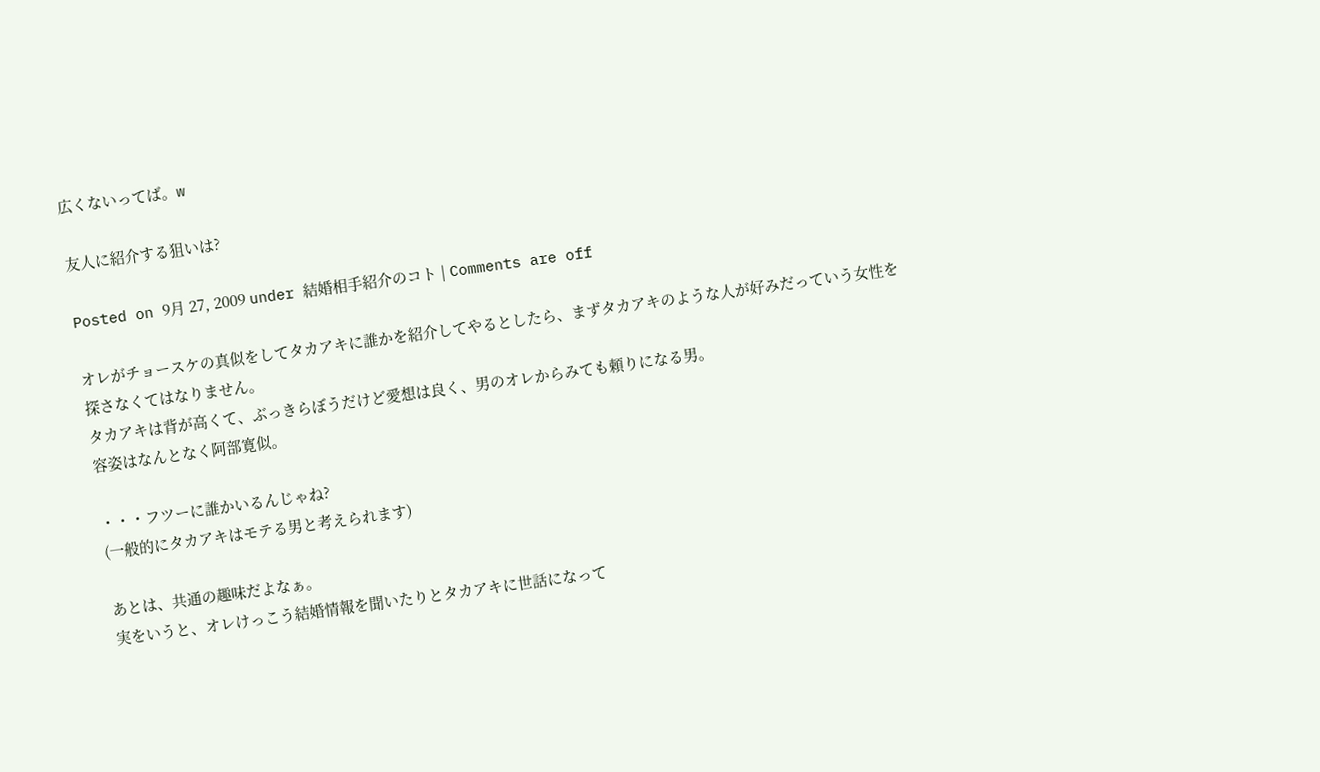広くないってば。w

友人に紹介する狙いは?

Posted on 9月 27, 2009 under 結婚相手紹介のコト | Comments are off

オレがチョースケの真似をしてタカアキに誰かを紹介してやるとしたら、まずタカアキのような人が好みだっていう女性を探さなくてはなりません。
タカアキは背が高くて、ぶっきらぼうだけど愛想は良く、男のオレからみても頼りになる男。
容姿はなんとなく阿部寛似。

・・・フツーに誰かいるんじゃね?
(一般的にタカアキはモテる男と考えられます)

あとは、共通の趣味だよなぁ。
実をいうと、オレけっこう結婚情報を聞いたりとタカアキに世話になって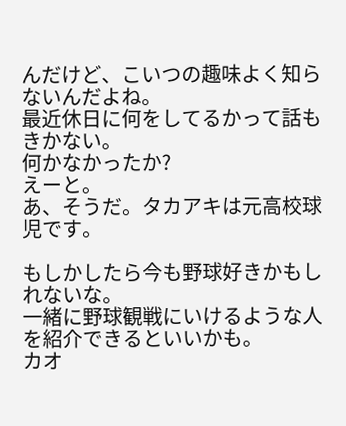んだけど、こいつの趣味よく知らないんだよね。
最近休日に何をしてるかって話もきかない。
何かなかったか?
えーと。
あ、そうだ。タカアキは元高校球児です。

もしかしたら今も野球好きかもしれないな。
一緒に野球観戦にいけるような人を紹介できるといいかも。
カオ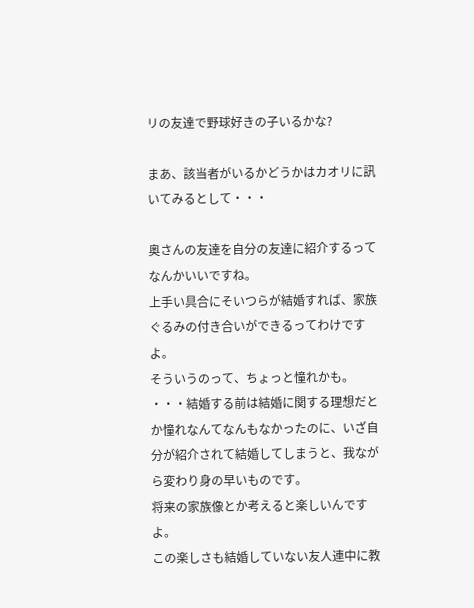リの友達で野球好きの子いるかな?

まあ、該当者がいるかどうかはカオリに訊いてみるとして・・・

奥さんの友達を自分の友達に紹介するってなんかいいですね。
上手い具合にそいつらが結婚すれば、家族ぐるみの付き合いができるってわけですよ。
そういうのって、ちょっと憧れかも。
・・・結婚する前は結婚に関する理想だとか憧れなんてなんもなかったのに、いざ自分が紹介されて結婚してしまうと、我ながら変わり身の早いものです。
将来の家族像とか考えると楽しいんですよ。
この楽しさも結婚していない友人連中に教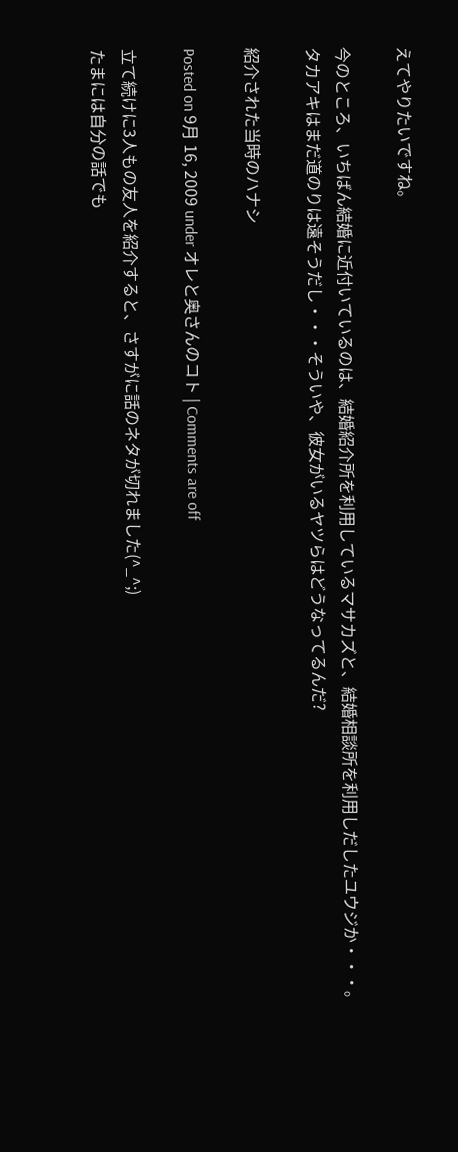えてやりたいですね。

今のところ、いちばん結婚に近付いているのは、結婚紹介所を利用しているマサカズと、結婚相談所を利用しだしたユウジか・・・。
タカアキはまだ道のりは遠そうだし・・・そういや、彼女がいるヤツらはどうなってるんだ?

紹介された当時のハナシ

Posted on 9月 16, 2009 under オレと奥さんのコト | Comments are off

立て続けに3人もの友人を紹介すると、さすがに話のネタが切れました(^_^;)
たまには自分の話でも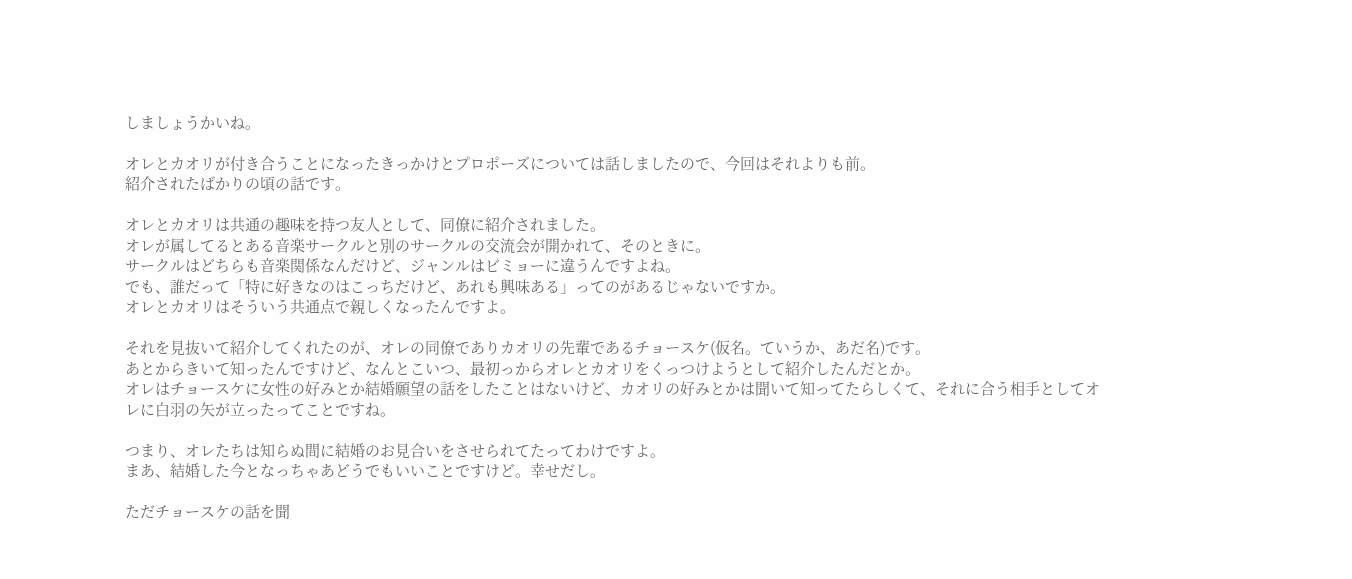しましょうかいね。

オレとカオリが付き合うことになったきっかけとプロポーズについては話しましたので、今回はそれよりも前。
紹介されたばかりの頃の話です。

オレとカオリは共通の趣味を持つ友人として、同僚に紹介されました。
オレが属してるとある音楽サークルと別のサークルの交流会が開かれて、そのときに。
サークルはどちらも音楽関係なんだけど、ジャンルはビミョーに違うんですよね。
でも、誰だって「特に好きなのはこっちだけど、あれも興味ある」ってのがあるじゃないですか。
オレとカオリはそういう共通点で親しくなったんですよ。

それを見抜いて紹介してくれたのが、オレの同僚でありカオリの先輩であるチョースケ(仮名。ていうか、あだ名)です。
あとからきいて知ったんですけど、なんとこいつ、最初っからオレとカオリをくっつけようとして紹介したんだとか。
オレはチョースケに女性の好みとか結婚願望の話をしたことはないけど、カオリの好みとかは聞いて知ってたらしくて、それに合う相手としてオレに白羽の矢が立ったってことですね。

つまり、オレたちは知らぬ間に結婚のお見合いをさせられてたってわけですよ。
まあ、結婚した今となっちゃあどうでもいいことですけど。幸せだし。

ただチョースケの話を聞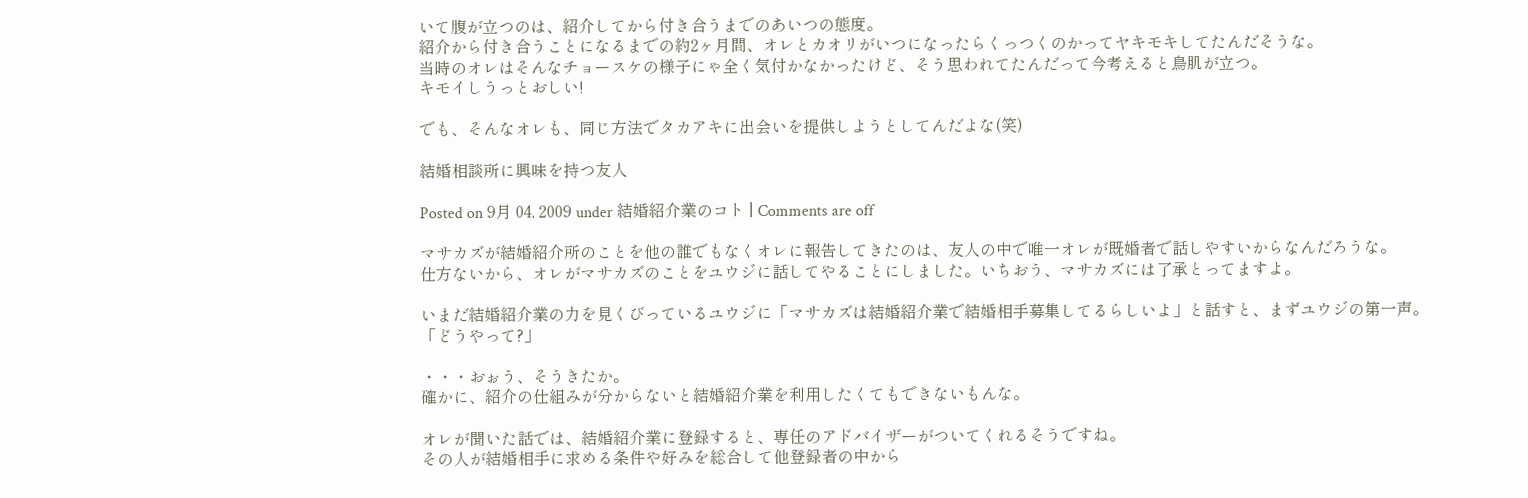いて腹が立つのは、紹介してから付き合うまでのあいつの態度。
紹介から付き合うことになるまでの約2ヶ月間、オレとカオリがいつになったらくっつくのかってヤキモキしてたんだそうな。
当時のオレはそんなチョースケの様子にゃ全く気付かなかったけど、そう思われてたんだって今考えると鳥肌が立つ。
キモイしうっとおしい!

でも、そんなオレも、同じ方法でタカアキに出会いを提供しようとしてんだよな(笑)

結婚相談所に興味を持つ友人

Posted on 9月 04, 2009 under 結婚紹介業のコト | Comments are off

マサカズが結婚紹介所のことを他の誰でもなくオレに報告してきたのは、友人の中で唯一オレが既婚者で話しやすいからなんだろうな。
仕方ないから、オレがマサカズのことをユウジに話してやることにしました。いちおう、マサカズには了承とってますよ。

いまだ結婚紹介業の力を見くびっているユウジに「マサカズは結婚紹介業で結婚相手募集してるらしいよ」と話すと、まずユウジの第一声。
「どうやって?」

・・・おぉう、そうきたか。
確かに、紹介の仕組みが分からないと結婚紹介業を利用したくてもできないもんな。

オレが聞いた話では、結婚紹介業に登録すると、専任のアドバイザーがついてくれるそうですね。
その人が結婚相手に求める条件や好みを総合して他登録者の中から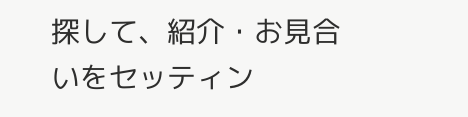探して、紹介・お見合いをセッティン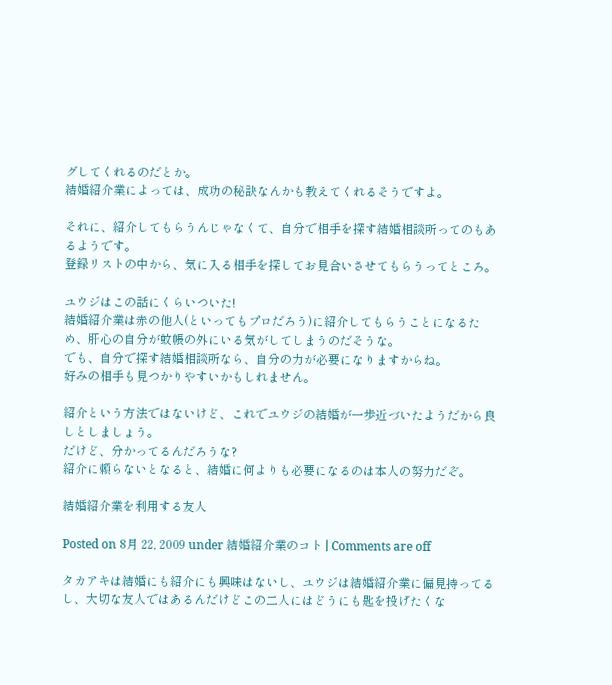グしてくれるのだとか。
結婚紹介業によっては、成功の秘訣なんかも教えてくれるそうですよ。

それに、紹介してもらうんじゃなくて、自分で相手を探す結婚相談所ってのもあるようです。
登録リストの中から、気に入る相手を探してお見合いさせてもらうってところ。

ユウジはこの話にくらいついた!
結婚紹介業は赤の他人(といってもプロだろう)に紹介してもらうことになるため、肝心の自分が蚊帳の外にいる気がしてしまうのだそうな。
でも、自分で探す結婚相談所なら、自分の力が必要になりますからね。
好みの相手も見つかりやすいかもしれません。

紹介という方法ではないけど、これでユウジの結婚が一歩近づいたようだから良しとしましょう。
だけど、分かってるんだろうな?
紹介に頼らないとなると、結婚に何よりも必要になるのは本人の努力だぞ。

結婚紹介業を利用する友人

Posted on 8月 22, 2009 under 結婚紹介業のコト | Comments are off

タカアキは結婚にも紹介にも興味はないし、ユウジは結婚紹介業に偏見持ってるし、大切な友人ではあるんだけどこの二人にはどうにも匙を投げたくな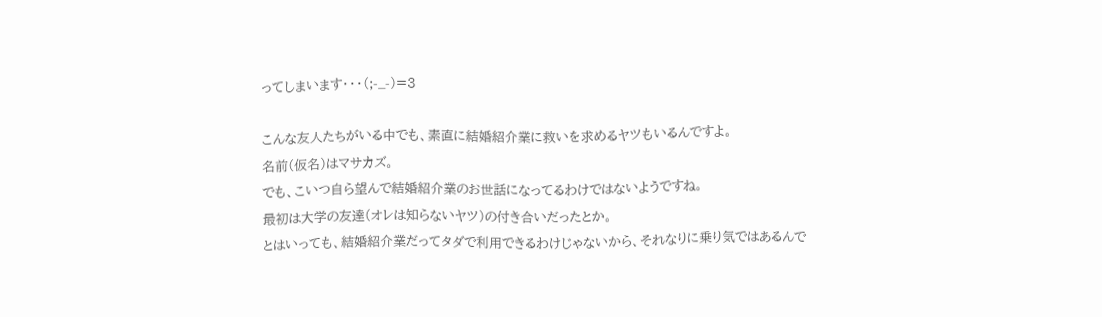ってしまいます・・・(;-_-)=3

こんな友人たちがいる中でも、素直に結婚紹介業に救いを求めるヤツもいるんですよ。
名前(仮名)はマサカズ。
でも、こいつ自ら望んで結婚紹介業のお世話になってるわけではないようですね。
最初は大学の友達(オレは知らないヤツ)の付き合いだったとか。
とはいっても、結婚紹介業だってタダで利用できるわけじゃないから、それなりに乗り気ではあるんで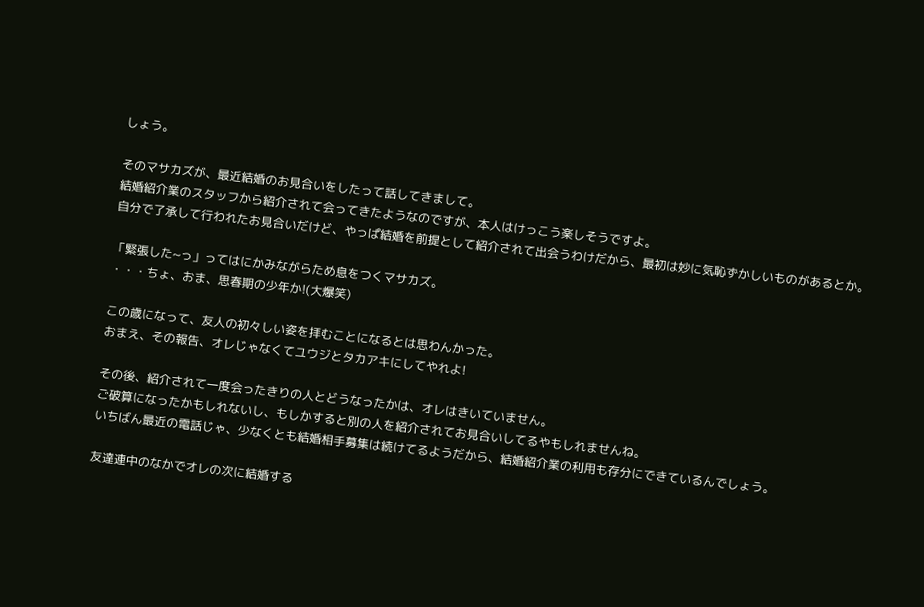しょう。

そのマサカズが、最近結婚のお見合いをしたって話してきまして。
結婚紹介業のスタッフから紹介されて会ってきたようなのですが、本人はけっこう楽しそうですよ。
自分で了承して行われたお見合いだけど、やっぱ結婚を前提として紹介されて出会うわけだから、最初は妙に気恥ずかしいものがあるとか。

「緊張した~っ」ってはにかみながらため息をつくマサカズ。
・・・ちょ、おま、思春期の少年か!(大爆笑)

この歳になって、友人の初々しい姿を拝むことになるとは思わんかった。
おまえ、その報告、オレじゃなくてユウジとタカアキにしてやれよ!

その後、紹介されて一度会ったきりの人とどうなったかは、オレはきいていません。
ご破算になったかもしれないし、もしかすると別の人を紹介されてお見合いしてるやもしれませんね。
いちばん最近の電話じゃ、少なくとも結婚相手募集は続けてるようだから、結婚紹介業の利用も存分にできているんでしょう。

友達連中のなかでオレの次に結婚する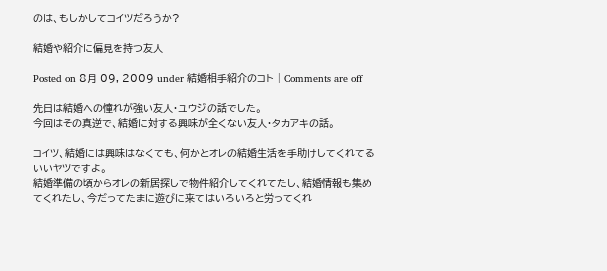のは、もしかしてコイツだろうか?

結婚や紹介に偏見を持つ友人

Posted on 8月 09, 2009 under 結婚相手紹介のコト | Comments are off

先日は結婚への憧れが強い友人・ユウジの話でした。
今回はその真逆で、結婚に対する興味が全くない友人・タカアキの話。

コイツ、結婚には興味はなくても、何かとオレの結婚生活を手助けしてくれてるいいヤツですよ。
結婚準備の頃からオレの新居探しで物件紹介してくれてたし、結婚情報も集めてくれたし、今だってたまに遊びに来てはいろいろと労ってくれ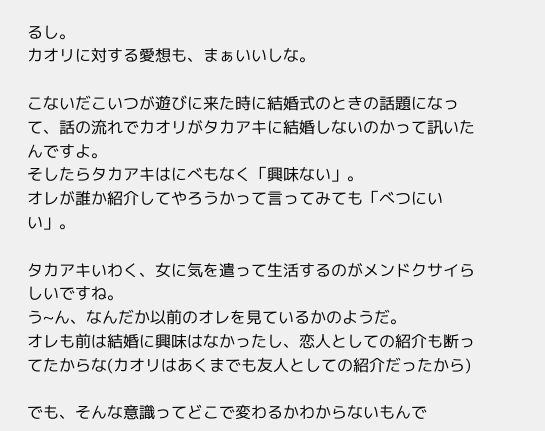るし。
カオリに対する愛想も、まぁいいしな。

こないだこいつが遊びに来た時に結婚式のときの話題になって、話の流れでカオリがタカアキに結婚しないのかって訊いたんですよ。
そしたらタカアキはにべもなく「興味ない」。
オレが誰か紹介してやろうかって言ってみても「べつにいい」。

タカアキいわく、女に気を遣って生活するのがメンドクサイらしいですね。
う~ん、なんだか以前のオレを見ているかのようだ。
オレも前は結婚に興味はなかったし、恋人としての紹介も断ってたからな(カオリはあくまでも友人としての紹介だったから)

でも、そんな意識ってどこで変わるかわからないもんで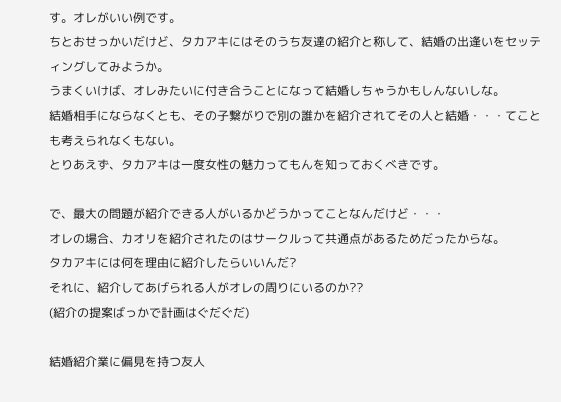す。オレがいい例です。
ちとおせっかいだけど、タカアキにはそのうち友達の紹介と称して、結婚の出逢いをセッティングしてみようか。
うまくいけば、オレみたいに付き合うことになって結婚しちゃうかもしんないしな。
結婚相手にならなくとも、その子繋がりで別の誰かを紹介されてその人と結婚・・・てことも考えられなくもない。
とりあえず、タカアキは一度女性の魅力ってもんを知っておくべきです。

で、最大の問題が紹介できる人がいるかどうかってことなんだけど・・・
オレの場合、カオリを紹介されたのはサークルって共通点があるためだったからな。
タカアキには何を理由に紹介したらいいんだ?
それに、紹介してあげられる人がオレの周りにいるのか??
(紹介の提案ばっかで計画はぐだぐだ)

結婚紹介業に偏見を持つ友人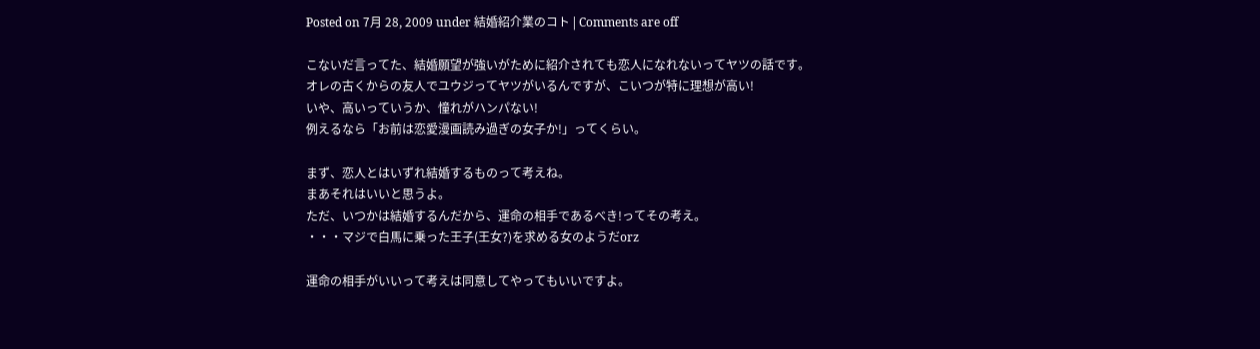Posted on 7月 28, 2009 under 結婚紹介業のコト | Comments are off

こないだ言ってた、結婚願望が強いがために紹介されても恋人になれないってヤツの話です。
オレの古くからの友人でユウジってヤツがいるんですが、こいつが特に理想が高い!
いや、高いっていうか、憧れがハンパない!
例えるなら「お前は恋愛漫画読み過ぎの女子か!」ってくらい。

まず、恋人とはいずれ結婚するものって考えね。
まあそれはいいと思うよ。
ただ、いつかは結婚するんだから、運命の相手であるべき!ってその考え。
・・・マジで白馬に乗った王子(王女?)を求める女のようだorz

運命の相手がいいって考えは同意してやってもいいですよ。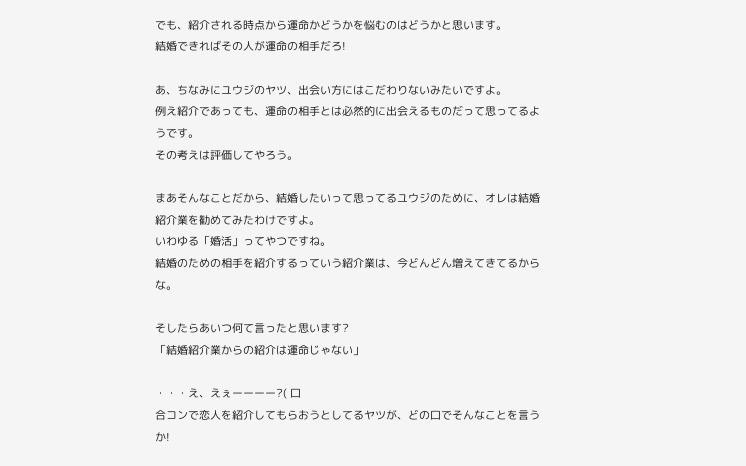でも、紹介される時点から運命かどうかを悩むのはどうかと思います。
結婚できればその人が運命の相手だろ!

あ、ちなみにユウジのヤツ、出会い方にはこだわりないみたいですよ。
例え紹介であっても、運命の相手とは必然的に出会えるものだって思ってるようです。
その考えは評価してやろう。

まあそんなことだから、結婚したいって思ってるユウジのために、オレは結婚紹介業を勧めてみたわけですよ。
いわゆる「婚活」ってやつですね。
結婚のための相手を紹介するっていう紹介業は、今どんどん増えてきてるからな。

そしたらあいつ何て言ったと思います?
「結婚紹介業からの紹介は運命じゃない」

・・・え、えぇーーーー?( 口
合コンで恋人を紹介してもらおうとしてるヤツが、どの口でそんなことを言うか!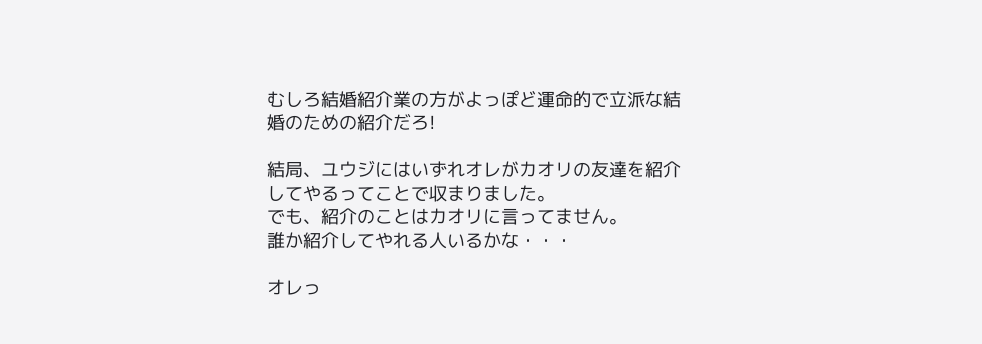むしろ結婚紹介業の方がよっぽど運命的で立派な結婚のための紹介だろ!

結局、ユウジにはいずれオレがカオリの友達を紹介してやるってことで収まりました。
でも、紹介のことはカオリに言ってません。
誰か紹介してやれる人いるかな・・・

オレっ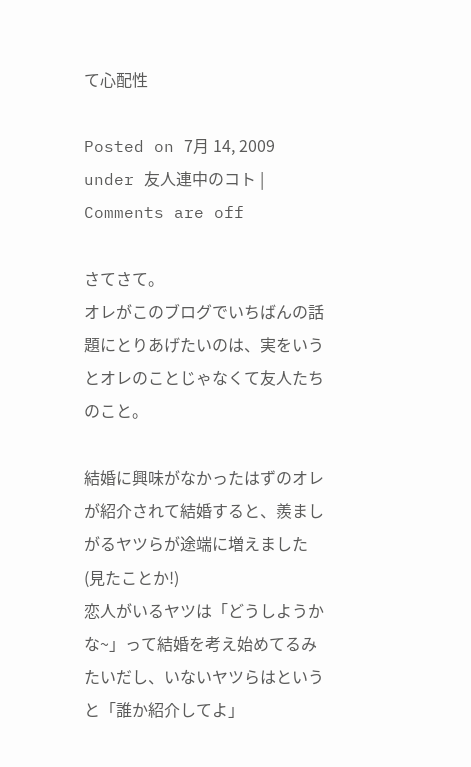て心配性

Posted on 7月 14, 2009 under 友人連中のコト | Comments are off

さてさて。
オレがこのブログでいちばんの話題にとりあげたいのは、実をいうとオレのことじゃなくて友人たちのこと。

結婚に興味がなかったはずのオレが紹介されて結婚すると、羨ましがるヤツらが途端に増えました(見たことか!)
恋人がいるヤツは「どうしようかな~」って結婚を考え始めてるみたいだし、いないヤツらはというと「誰か紹介してよ」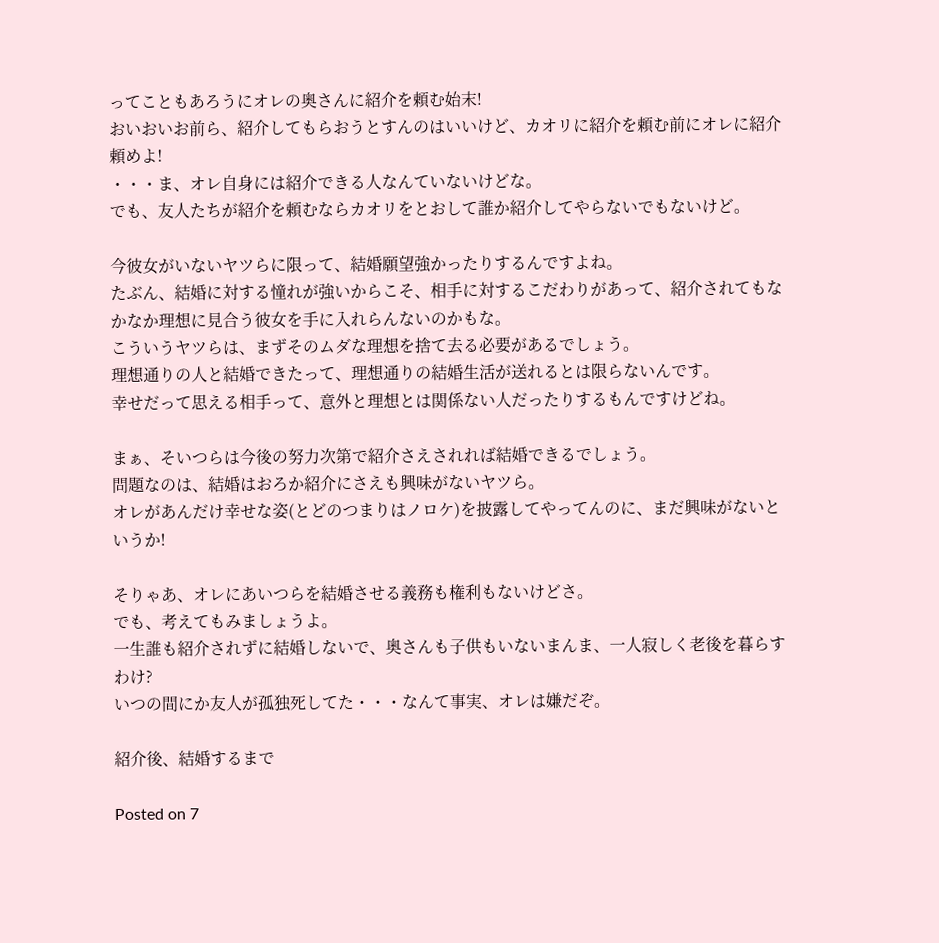ってこともあろうにオレの奥さんに紹介を頼む始末!
おいおいお前ら、紹介してもらおうとすんのはいいけど、カオリに紹介を頼む前にオレに紹介頼めよ!
・・・ま、オレ自身には紹介できる人なんていないけどな。
でも、友人たちが紹介を頼むならカオリをとおして誰か紹介してやらないでもないけど。

今彼女がいないヤツらに限って、結婚願望強かったりするんですよね。
たぶん、結婚に対する憧れが強いからこそ、相手に対するこだわりがあって、紹介されてもなかなか理想に見合う彼女を手に入れらんないのかもな。
こういうヤツらは、まずそのムダな理想を捨て去る必要があるでしょう。
理想通りの人と結婚できたって、理想通りの結婚生活が送れるとは限らないんです。
幸せだって思える相手って、意外と理想とは関係ない人だったりするもんですけどね。

まぁ、そいつらは今後の努力次第で紹介さえされれば結婚できるでしょう。
問題なのは、結婚はおろか紹介にさえも興味がないヤツら。
オレがあんだけ幸せな姿(とどのつまりはノロケ)を披露してやってんのに、まだ興味がないというか!

そりゃあ、オレにあいつらを結婚させる義務も権利もないけどさ。
でも、考えてもみましょうよ。
一生誰も紹介されずに結婚しないで、奥さんも子供もいないまんま、一人寂しく老後を暮らすわけ?
いつの間にか友人が孤独死してた・・・なんて事実、オレは嫌だぞ。

紹介後、結婚するまで

Posted on 7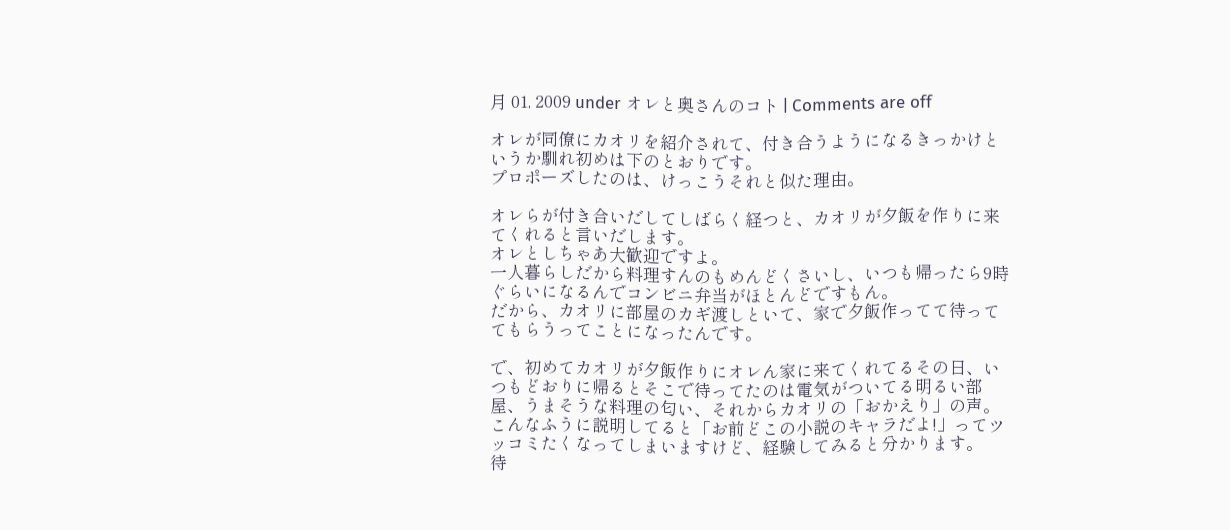月 01, 2009 under オレと奥さんのコト | Comments are off

オレが同僚にカオリを紹介されて、付き合うようになるきっかけというか馴れ初めは下のとおりです。
プロポーズしたのは、けっこうそれと似た理由。

オレらが付き合いだしてしばらく経つと、カオリが夕飯を作りに来てくれると言いだします。
オレとしちゃあ大歓迎ですよ。
一人暮らしだから料理すんのもめんどくさいし、いつも帰ったら9時ぐらいになるんでコンビニ弁当がほとんどですもん。
だから、カオリに部屋のカギ渡しといて、家で夕飯作ってて待っててもらうってことになったんです。

で、初めてカオリが夕飯作りにオレん家に来てくれてるその日、いつもどおりに帰るとそこで待ってたのは電気がついてる明るい部屋、うまそうな料理の匂い、それからカオリの「おかえり」の声。
こんなふうに説明してると「お前どこの小説のキャラだよ!」ってツッコミたくなってしまいますけど、経験してみると分かります。
待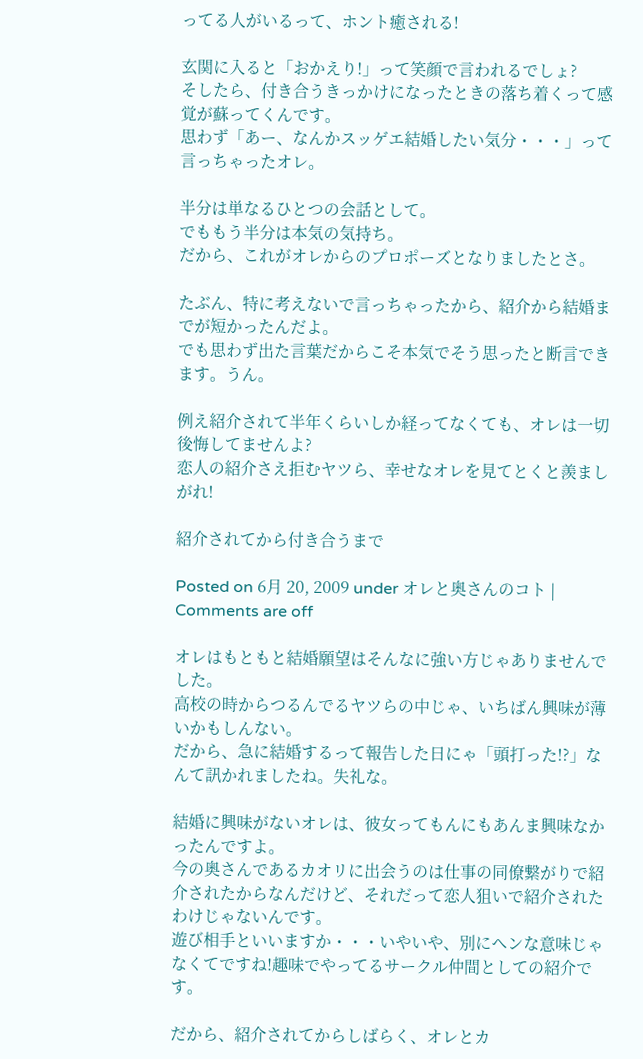ってる人がいるって、ホント癒される!

玄関に入ると「おかえり!」って笑顔で言われるでしょ?
そしたら、付き合うきっかけになったときの落ち着くって感覚が蘇ってくんです。
思わず「あー、なんかスッゲエ結婚したい気分・・・」って言っちゃったオレ。

半分は単なるひとつの会話として。
でももう半分は本気の気持ち。
だから、これがオレからのプロポーズとなりましたとさ。

たぶん、特に考えないで言っちゃったから、紹介から結婚までが短かったんだよ。
でも思わず出た言葉だからこそ本気でそう思ったと断言できます。うん。

例え紹介されて半年くらいしか経ってなくても、オレは一切後悔してませんよ?
恋人の紹介さえ拒むヤツら、幸せなオレを見てとくと羨ましがれ!

紹介されてから付き合うまで

Posted on 6月 20, 2009 under オレと奥さんのコト | Comments are off

オレはもともと結婚願望はそんなに強い方じゃありませんでした。
高校の時からつるんでるヤツらの中じゃ、いちばん興味が薄いかもしんない。
だから、急に結婚するって報告した日にゃ「頭打った!?」なんて訊かれましたね。失礼な。

結婚に興味がないオレは、彼女ってもんにもあんま興味なかったんですよ。
今の奥さんであるカオリに出会うのは仕事の同僚繋がりで紹介されたからなんだけど、それだって恋人狙いで紹介されたわけじゃないんです。
遊び相手といいますか・・・いやいや、別にヘンな意味じゃなくてですね!趣味でやってるサークル仲間としての紹介です。

だから、紹介されてからしばらく、オレとカ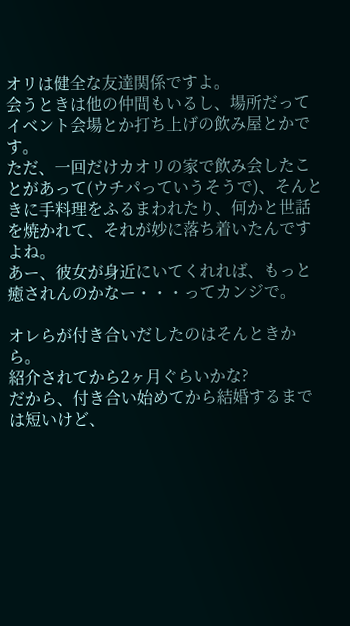オリは健全な友達関係ですよ。
会うときは他の仲間もいるし、場所だってイベント会場とか打ち上げの飲み屋とかです。
ただ、一回だけカオリの家で飲み会したことがあって(ウチパっていうそうで)、そんときに手料理をふるまわれたり、何かと世話を焼かれて、それが妙に落ち着いたんですよね。
あー、彼女が身近にいてくれれば、もっと癒されんのかなー・・・ってカンジで。

オレらが付き合いだしたのはそんときから。
紹介されてから2ヶ月ぐらいかな?
だから、付き合い始めてから結婚するまでは短いけど、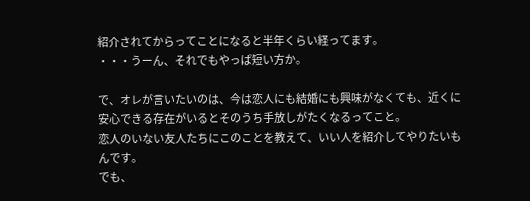紹介されてからってことになると半年くらい経ってます。
・・・うーん、それでもやっぱ短い方か。

で、オレが言いたいのは、今は恋人にも結婚にも興味がなくても、近くに安心できる存在がいるとそのうち手放しがたくなるってこと。
恋人のいない友人たちにこのことを教えて、いい人を紹介してやりたいもんです。
でも、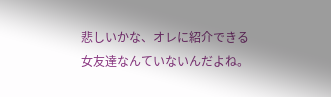悲しいかな、オレに紹介できる女友達なんていないんだよね。